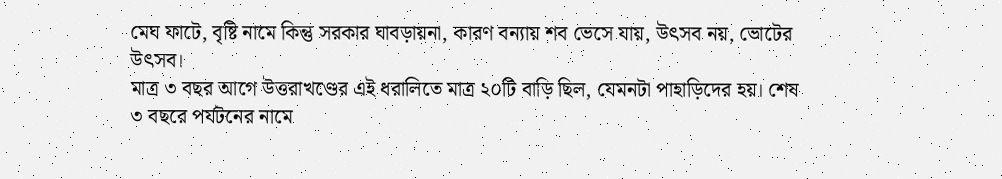মেঘ ফাটে, বৃষ্টি নামে কিন্তু সরকার ঘাবড়ায়না, কারণ বন্যায় শব ভেসে যায়, উৎসব নয়, ভোটের উৎসব।
মাত্র ৩ বছর আগে উত্তরাখণ্ডের এই ধরালিতে মাত্র ২০টি বাড়ি ছিল, যেমনটা পাহাড়িদের হয়। শেষ ৩ বছরে পর্যটনের নামে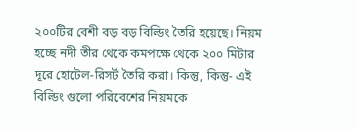২০০টির বেশী বড় বড় বিল্ডিং তৈরি হয়েছে। নিয়ম হচ্ছে নদী তীর থেকে কমপক্ষে থেকে ২০০ মিটার দূরে হোটেল-রিসর্ট তৈরি করা। কিন্তু, কিন্তু- এই বিল্ডিং গুলো পরিবেশের নিয়মকে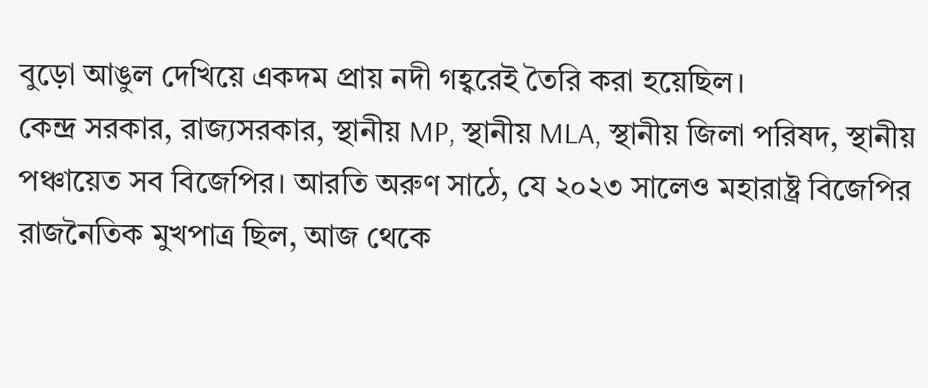বুড়ো আঙুল দেখিয়ে একদম প্রায় নদী গহ্বরেই তৈরি করা হয়েছিল।
কেন্দ্র সরকার, রাজ্যসরকার, স্থানীয় MP, স্থানীয় MLA, স্থানীয় জিলা পরিষদ, স্থানীয় পঞ্চায়েত সব বিজেপির। আরতি অরুণ সাঠে, যে ২০২৩ সালেও মহারাষ্ট্র বিজেপির রাজনৈতিক মুখপাত্র ছিল, আজ থেকে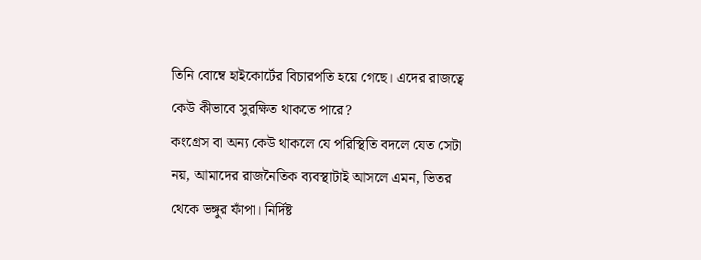তিনি বোম্বে হাইকোর্টের বিচারপতি হয়ে গেছে। এদের রাজত্বে কেউ কীভাবে সুরক্ষিত থাকতে পারে?
কংগ্রেস বা অন্য কেউ থাকলে যে পরিস্থিতি বদলে যেত সেটা নয়, আমাদের রাজনৈতিক ব্যবস্থাটাই আসলে এমন, ভিতর থেকে ভঙ্গুর ফাঁপা। নির্দিষ্ট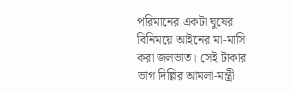পরিমানের একটা ঘুষের বিনিময়ে আইনের মা-মাসি করা জলভাত। সেই টাকার ভাগ দিল্লির আমলা-মন্ত্রী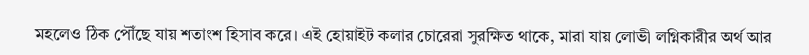মহলেও ঠিক পৌঁছে যায় শতাংশ হিসাব করে। এই হোয়াইট কলার চোরেরা সুরক্ষিত থাকে, মারা যায় লোভী লগ্নিকারীর অর্থ আর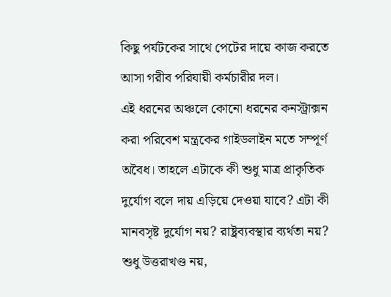কিছু পর্যটকের সাথে পেটের দায়ে কাজ করতে আসা গরীব পরিযায়ী কর্মচারীর দল।
এই ধরনের অঞ্চলে কোনো ধরনের কনস্ট্রাক্সন করা পরিবেশ মন্ত্রকের গাইডলাইন মতে সম্পূর্ণ অবৈধ। তাহলে এটাকে কী শুধু মাত্র প্রাকৃতিক দুর্যোগ বলে দায় এড়িয়ে দেওয়া যাবে? এটা কী মানবসৃষ্ট দুর্যোগ নয়? রাষ্ট্রব্যবস্থার ব্যর্থতা নয়? শুধু উত্তরাখণ্ড নয়,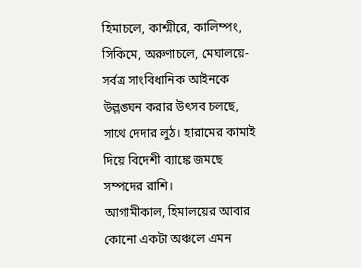হিমাচলে, কাশ্মীরে, কালিম্পং, সিকিমে, অরুণাচলে, মেঘালয়ে- সর্বত্র সাংবিধানিক আইনকে উল্লঙ্ঘন করার উৎসব চলছে, সাথে দেদার লুঠ। হারামের কামাই দিয়ে বিদেশী ব্যাঙ্কে জমছে সম্পদের রাশি।
আগামীকাল, হিমালয়ের আবার
কোনো একটা অঞ্চলে এমন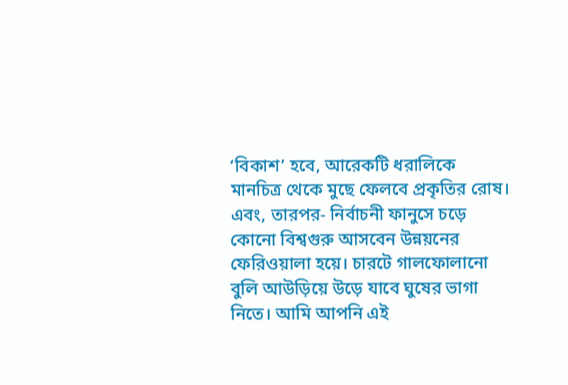‘বিকাশ’ হবে, আরেকটি ধরালিকে
মানচিত্র থেকে মুছে ফেলবে প্রকৃতির রোষ। এবং, তারপর- নির্বাচনী ফানুসে চড়ে কোনো বিশ্বগুরু আসবেন উন্নয়নের ফেরিওয়ালা হয়ে। চারটে গালফোলানো
বুলি আউড়িয়ে উড়ে যাবে ঘুষের ভাগা নিতে। আমি আপনি এই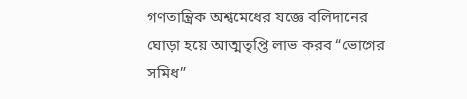গণতান্ত্রিক অশ্বমেধের যজ্ঞে বলিদানের ঘোড়া হয়ে আত্মতৃপ্তি লাভ করব “ভোগের সমিধ”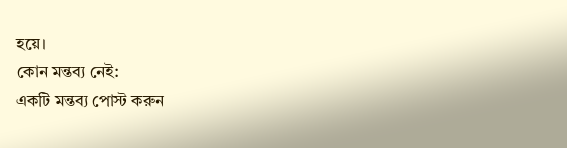হয়ে।
কোন মন্তব্য নেই:
একটি মন্তব্য পোস্ট করুন